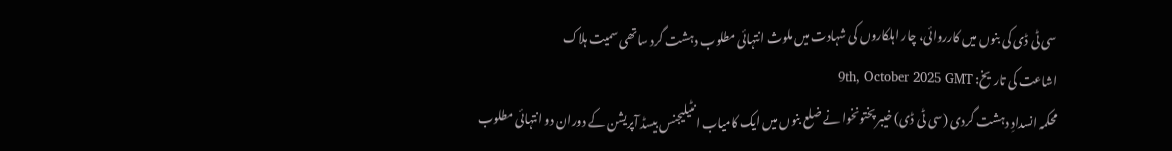سی ٹی ڈی کی بنوں میں کارروائی، چار اہلکاروں کی شہادت میں ملوث انتہائی مطلوب دہشت گرد ساتھی سمیت ہلاک
اشاعت کی تاریخ: 9th, October 2025 GMT
محکمہ انسدادِ دہشت گردی (سی ٹی ڈی) خیبر پختونخوا نے ضلع بنوں میں ایک کامیاب انٹیلیجنس بیسڈ آپریشن کے دوران دو انتہائی مطلوب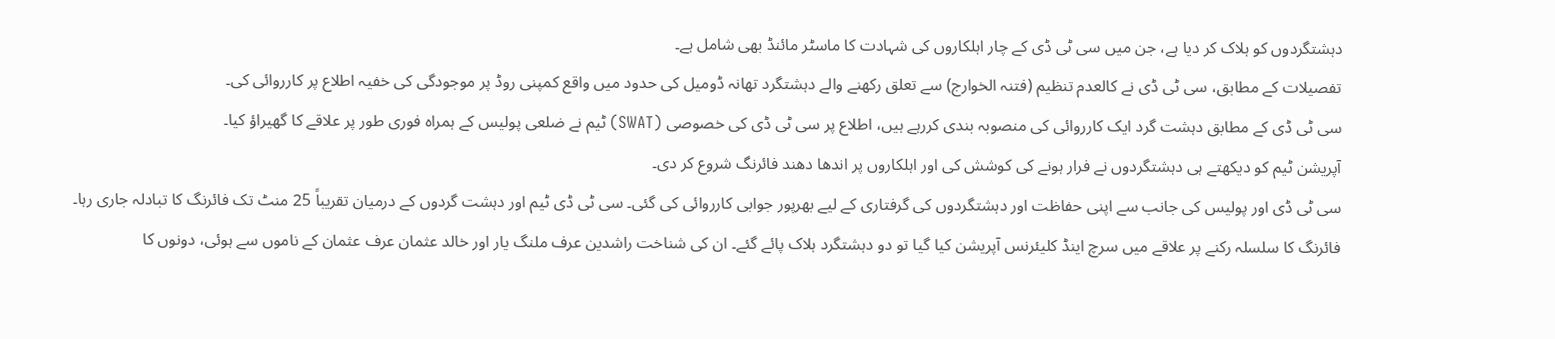دہشتگردوں کو ہلاک کر دیا ہے، جن میں سی ٹی ڈی کے چار اہلکاروں کی شہادت کا ماسٹر مائنڈ بھی شامل ہے۔
تفصیلات کے مطابق، سی ٹی ڈی نے کالعدم تنظیم (فتنہ الخوارج) سے تعلق رکھنے والے دہشتگرد تھانہ ڈومیل کی حدود میں واقع کمپنی روڈ پر موجودگی کی خفیہ اطلاع پر کارروائی کی۔
سی ٹی ڈی کے مطابق دہشت گرد ایک کارروائی کی منصوبہ بندی کررہے ہیں، اطلاع پر سی ٹی ڈی کی خصوصی (SWAT) ٹیم نے ضلعی پولیس کے ہمراہ فوری طور پر علاقے کا گھیراؤ کیا۔
آپریشن ٹیم کو دیکھتے ہی دہشتگردوں نے فرار ہونے کی کوشش کی اور اہلکاروں پر اندھا دھند فائرنگ شروع کر دی۔
سی ٹی ڈی اور پولیس کی جانب سے اپنی حفاظت اور دہشتگردوں کی گرفتاری کے لیے بھرپور جوابی کارروائی کی گئی۔ سی ٹی ڈی ٹیم اور دہشت گردوں کے درمیان تقریباً 25 منٹ تک فائرنگ کا تبادلہ جاری رہا۔
فائرنگ کا سلسلہ رکنے پر علاقے میں سرچ اینڈ کلیئرنس آپریشن کیا گیا تو دو دہشتگرد ہلاک پائے گئے۔ ان کی شناخت راشدین عرف ملنگ یار اور خالد عثمان عرف عثمان کے ناموں سے ہوئی، دونوں کا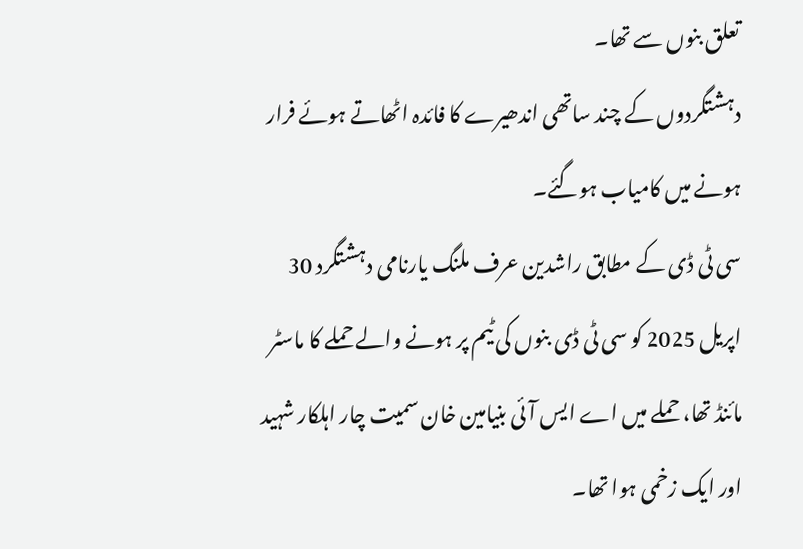تعلق بنوں سے تھا۔
دہشتگردوں کے چند ساتھی اندھیرے کا فائدہ اٹھاتے ہوئے فرار ہونے میں کامیاب ہوگئے۔
سی ٹی ڈی کے مطابق راشدین عرف ملنگ یارنامی دہشتگرد 30 اپریل 2025 کو سی ٹی ڈی بنوں کی ٹیم پر ہونے والے حملے کا ماسٹر مائنڈ تھا، حملے میں اے ایس آئی بنیامین خان سمیت چار اہلکار شہید اور ایک زخمی ہوا تھا۔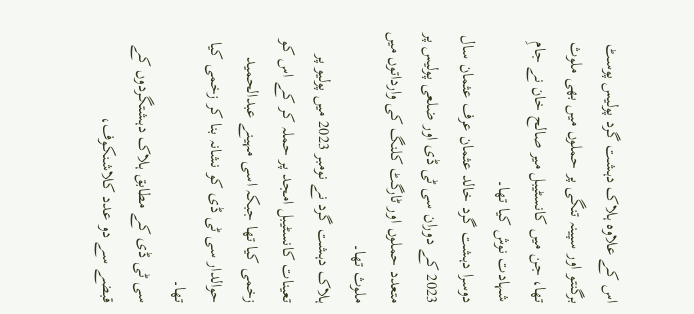اس کے علاوہ ہلاک دہشت گرد پولیس پوسٹ برگنتو اور سپینہ تنگی پر حملوں میں بھی ملوث تھا، جن میں کانسٹیبل میر صالح خان نے جامِ شہادت نوش کیا تھا۔
دوسرا دہشت گرد خالد عثمان عرف عثمان سال 2023 کے دوران سی ٹی ڈی اور ضلعی پولیس پر متعدد حملوں اور ٹارگٹ کلنگ کی وارداتوں میں ملوث تھا۔
ہلاک دہشت گرد نے نومبر 2023 میں پولیو پر تعینات کانسٹیبل امجد پر حملہ کر کے اس کو زخمی کیا تھا جبکہ اسی مہینے عبدالحمید حوالدار سی ٹی ڈی کو نشانہ بنا کر زخمی کیا تھا۔
سی ٹی ڈی کے مطابق ہلاک دہشتگردوں کے قبضے سے دو عدد کلاشنکوف،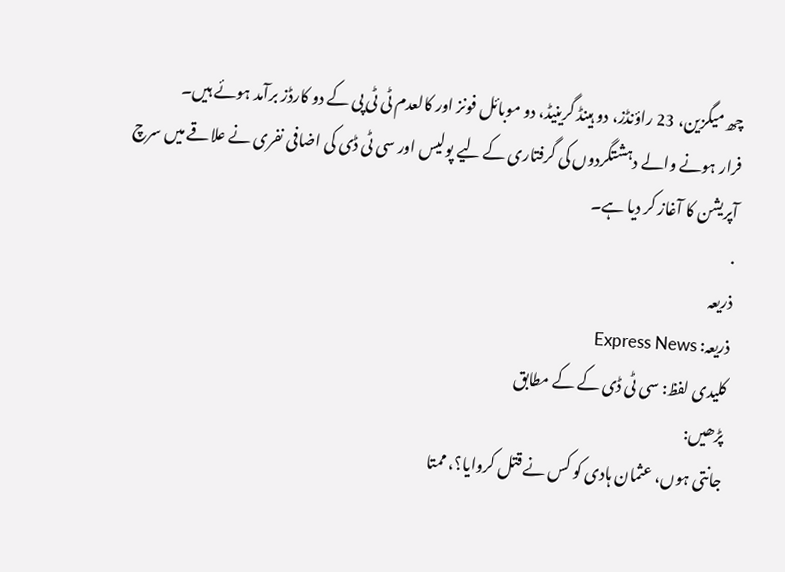چھ میگزین، 23 راؤنڈز، دو ہینڈ گرینیڈ، دو موبائل فونز اور کالعدم ٹی ٹی پی کے دو کارڈز برآمد ہوئے ہیں۔
فرار ہونے والے دہشتگردوں کی گرفتاری کے لیے پولیس اور سی ٹی ڈی کی اضافی نفری نے علاقے میں سرچ آپریشن کا آغاز کر دیا ہے۔
.
ذریعہ
ذریعہ: Express News
کلیدی لفظ: سی ٹی ڈی کے کے مطابق
پڑھیں:
جانتی ہوں، عثمان ہادی کو کس نے قتل کروایا؟، ممتا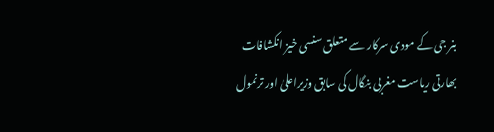بنر جی کے مودی سرکار سے متعلق سنسی خیز انکشافات
بھارتی ریاست مغربی بنگال کی سابق وزیراعلیٰ اور ترنمول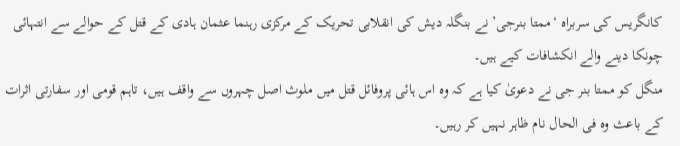کانگریس کی سربراہ ‘ممتا بنرجی’ نے بنگلہ دیش کی انقلابی تحریک کے مرکزی رہنما عثمان ہادی کے قتل کے حوالے سے انتہائی چونکا دینے والے انکشافات کیے ہیں۔
منگل کو ممتا بنر جی نے دعویٰ کیا ہے کہ وہ اس ہائی پروفائل قتل میں ملوث اصل چہروں سے واقف ہیں، تاہم قومی اور سفارتی اثرات کے باعث وہ فی الحال نام ظاہر نہیں کر رہیں۔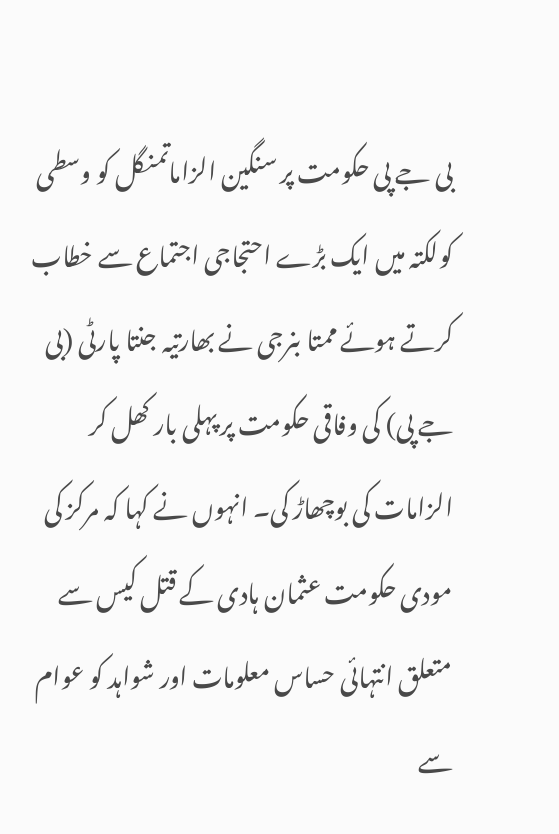بی جے پی حکومت پر سنگین الزاماتمنگل کو وسطی کولکتہ میں ایک بڑے احتجاجی اجتماع سے خطاب کرتے ہوئے ممتا بنرجی نے بھارتیہ جنتا پارٹی (بی جے پی) کی وفاقی حکومت پر پہلی بار کھل کر الزامات کی بوچھاڑ کی۔ انہوں نے کہا کہ مرکز کی مودی حکومت عثمان ہادی کے قتل کیس سے متعلق انتہائی حساس معلومات اور شواہد کو عوام سے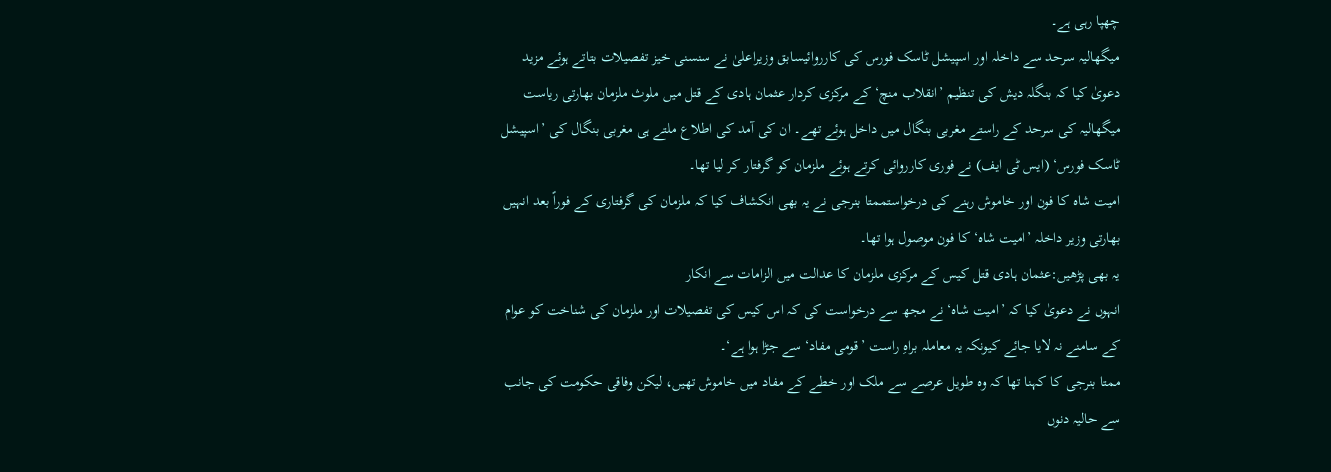چھپا رہی ہے۔
میگھالیہ سرحد سے داخلہ اور اسپیشل ٹاسک فورس کی کارروائیسابق وزیراعلیٰ نے سنسنی خیز تفصیلات بتاتے ہوئے مزید دعویٰ کیا کہ بنگلہ دیش کی تنظیم ’انقلاب منچ‘ کے مرکزی کردار عثمان ہادی کے قتل میں ملوث ملزمان بھارتی ریاست میگھالیہ کی سرحد کے راستے مغربی بنگال میں داخل ہوئے تھے۔ ان کی آمد کی اطلاع ملتے ہی مغربی بنگال کی ’اسپیشل ٹاسک فورس‘ (ایس ٹی ایف) نے فوری کارروائی کرتے ہوئے ملزمان کو گرفتار کر لیا تھا۔
امیت شاہ کا فون اور خاموش رہنے کی درخواستممتا بنرجی نے یہ بھی انکشاف کیا کہ ملزمان کی گرفتاری کے فوراً بعد انہیں بھارتی وزیر داخلہ ’امیت شاہ‘ کا فون موصول ہوا تھا۔
یہ بھی پڑھیں:عثمان ہادی قتل کیس کے مرکزی ملزمان کا عدالت میں الزامات سے انکار
انہوں نے دعویٰ کیا کہ ’امیت شاہ‘ نے مجھ سے درخواست کی کہ اس کیس کی تفصیلات اور ملزمان کی شناخت کو عوام کے سامنے نہ لایا جائے کیونکہ یہ معاملہ براہِ راست ’قومی مفاد‘ سے جڑا ہوا ہے‘۔
ممتا بنرجی کا کہنا تھا کہ وہ طویل عرصے سے ملک اور خطے کے مفاد میں خاموش تھیں، لیکن وفاقی حکومت کی جانب سے حالیہ دنوں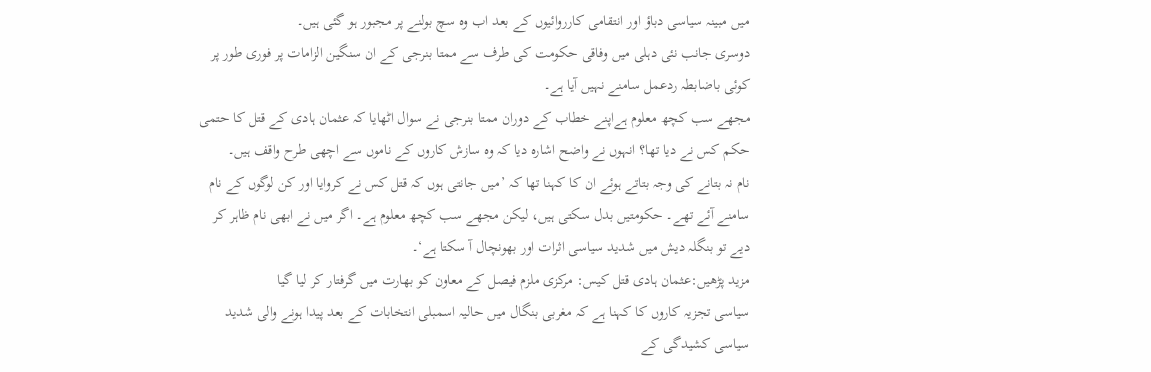میں مبینہ سیاسی دباؤ اور انتقامی کارروائیوں کے بعد اب وہ سچ بولنے پر مجبور ہو گئی ہیں۔
دوسری جانب نئی دہلی میں وفاقی حکومت کی طرف سے ممتا بنرجی کے ان سنگین الزامات پر فوری طور پر کوئی باضابطہ ردعمل سامنے نہیں آیا ہے۔
مجھے سب کچھ معلوم ہےاپنے خطاب کے دوران ممتا بنرجی نے سوال اٹھایا کہ عثمان ہادی کے قتل کا حتمی حکم کس نے دیا تھا؟ انہوں نے واضح اشارہ دیا کہ وہ سازش کاروں کے ناموں سے اچھی طرح واقف ہیں۔
نام نہ بتانے کی وجہ بتاتے ہوئے ان کا کہنا تھا کہ ’میں جانتی ہوں کہ قتل کس نے کروایا اور کن لوگوں کے نام سامنے آئے تھے۔ حکومتیں بدل سکتی ہیں، لیکن مجھے سب کچھ معلوم ہے۔ اگر میں نے ابھی نام ظاہر کر دیے تو بنگلہ دیش میں شدید سیاسی اثرات اور بھونچال آ سکتا ہے‘۔
مزید پڑھیں:عثمان ہادی قتل کیس: مرکزی ملزم فیصل کے معاون کو بھارت میں گرفتار کر لیا گیا
سیاسی تجزیہ کاروں کا کہنا ہے کہ مغربی بنگال میں حالیہ اسمبلی انتخابات کے بعد پیدا ہونے والی شدید سیاسی کشیدگی کے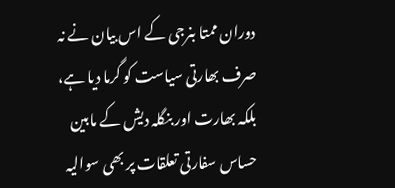دوران ممتا بنرجی کے اس بیان نے نہ صرف بھارتی سیاست کو گرما دیا ہے، بلکہ بھارت اور بنگلہ دیش کے مابین حساس سفارتی تعلقات پر بھی سوالیہ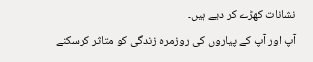نشانات کھڑے کر دیے ہیں۔
آپ اور آپ کے پیاروں کی روزمرہ زندگی کو متاثر کرسکنے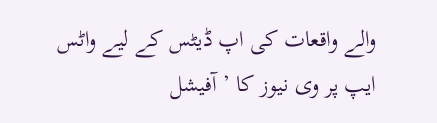والے واقعات کی اپ ڈیٹس کے لیے واٹس ایپ پر وی نیوز کا ’آفیشل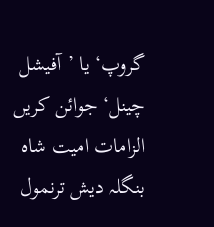گروپ‘ یا ’آفیشل چینل‘ جوائن کریں
الزامات امیت شاہ بنگلہ دیش ترنمول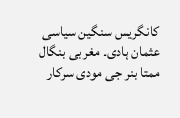کانگریس سنگین سیاسی عثمان ہادی۔ مغربی بنگال ممتا بنر جی مودی سرکار